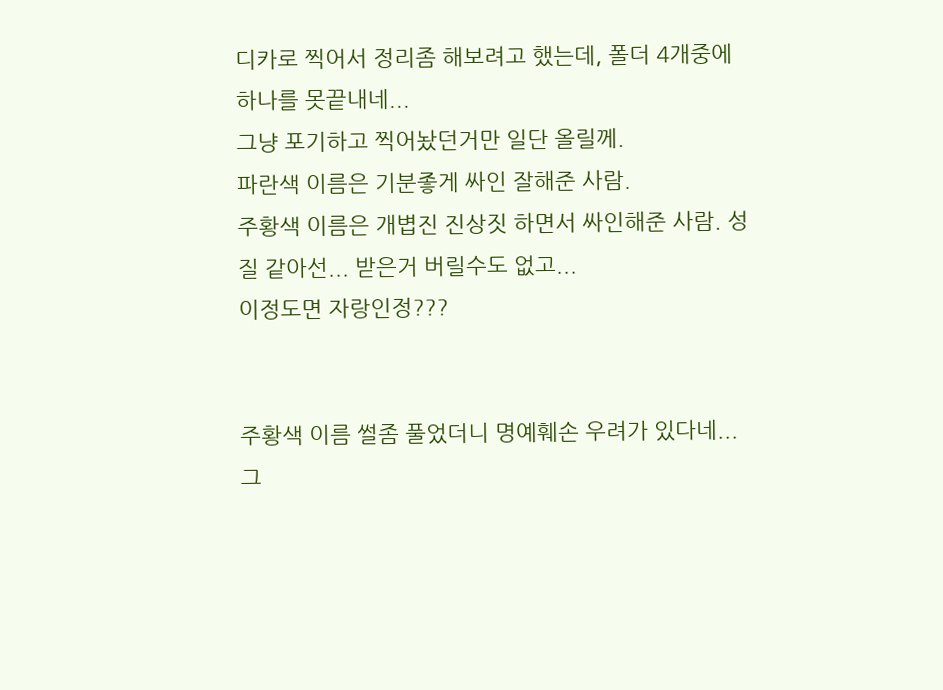디카로 찍어서 정리좀 해보려고 했는데, 폴더 4개중에 하나를 못끝내네...
그냥 포기하고 찍어놨던거만 일단 올릴께.
파란색 이름은 기분좋게 싸인 잘해준 사람.
주황색 이름은 개볍진 진상짓 하면서 싸인해준 사람. 성질 같아선... 받은거 버릴수도 없고...
이정도면 자랑인정???


주황색 이름 썰좀 풀었더니 명예훼손 우려가 있다네... 그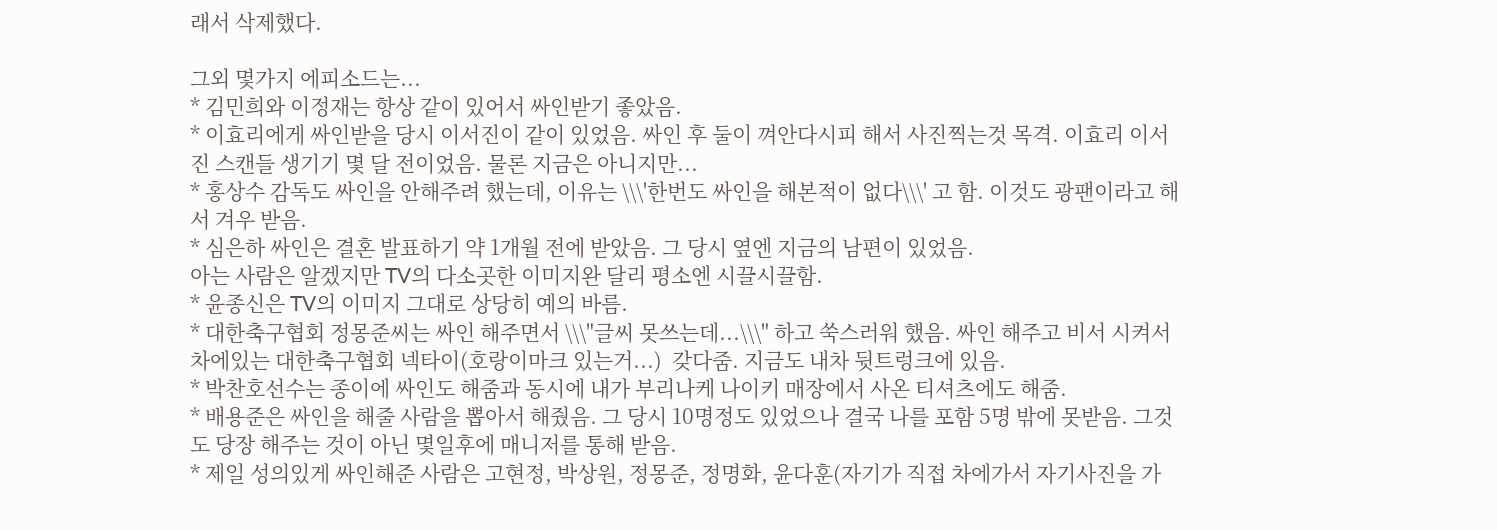래서 삭제했다.

그외 몇가지 에피소드는...
* 김민희와 이정재는 항상 같이 있어서 싸인받기 좋았음.
* 이효리에게 싸인받을 당시 이서진이 같이 있었음. 싸인 후 둘이 껴안다시피 해서 사진찍는것 목격. 이효리 이서진 스캔들 생기기 몇 달 전이었음. 물론 지금은 아니지만...
* 홍상수 감독도 싸인을 안해주려 했는데, 이유는 \\\'한번도 싸인을 해본적이 없다\\\' 고 함. 이것도 광팬이라고 해서 겨우 받음.
* 심은하 싸인은 결혼 발표하기 약 1개월 전에 받았음. 그 당시 옆엔 지금의 남편이 있었음.
아는 사람은 알겠지만 TV의 다소곳한 이미지완 달리 평소엔 시끌시끌함.
* 윤종신은 TV의 이미지 그대로 상당히 예의 바름.
* 대한축구협회 정몽준씨는 싸인 해주면서 \\\"글씨 못쓰는데...\\\" 하고 쑥스러워 했음. 싸인 해주고 비서 시켜서 차에있는 대한축구협회 넥타이(호랑이마크 있는거...)  갖다줌. 지금도 내차 뒷트렁크에 있음.
* 박찬호선수는 종이에 싸인도 해줌과 동시에 내가 부리나케 나이키 매장에서 사온 티셔츠에도 해줌.
* 배용준은 싸인을 해줄 사람을 뽑아서 해줬음. 그 당시 10명정도 있었으나 결국 나를 포함 5명 밖에 못받음. 그것도 당장 해주는 것이 아닌 몇일후에 매니저를 통해 받음.
* 제일 성의있게 싸인해준 사람은 고현정, 박상원, 정몽준, 정명화, 윤다훈(자기가 직접 차에가서 자기사진을 가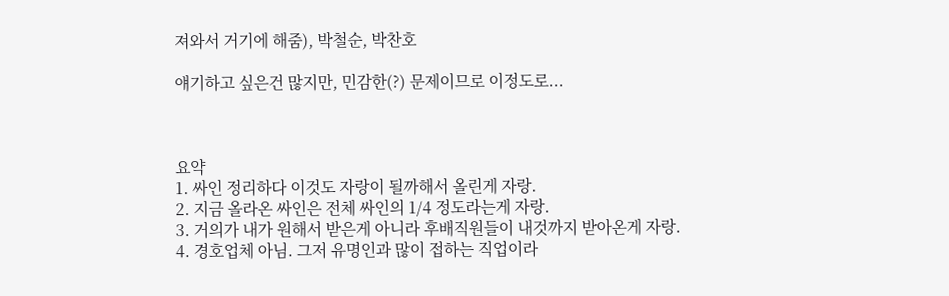져와서 거기에 해줌), 박철순, 박찬호

얘기하고 싶은건 많지만, 민감한(?) 문제이므로 이정도로...



요약
1. 싸인 정리하다 이것도 자랑이 될까해서 올린게 자랑.
2. 지금 올라온 싸인은 전체 싸인의 1/4 정도라는게 자랑.
3. 거의가 내가 원해서 받은게 아니라 후배직원들이 내것까지 받아온게 자랑.
4. 경호업체 아님. 그저 유명인과 많이 접하는 직업이라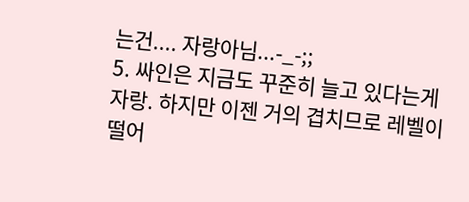는건.... 자랑아님...-_-;;
5. 싸인은 지금도 꾸준히 늘고 있다는게 자랑. 하지만 이젠 거의 겹치므로 레벨이 떨어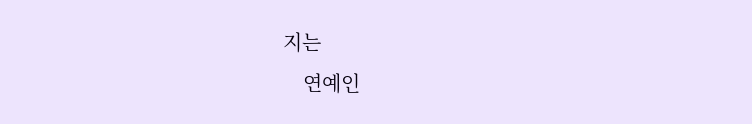지는
    연예인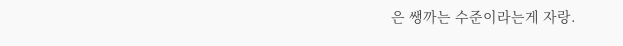은 쌩까는 수준이라는게 자랑.